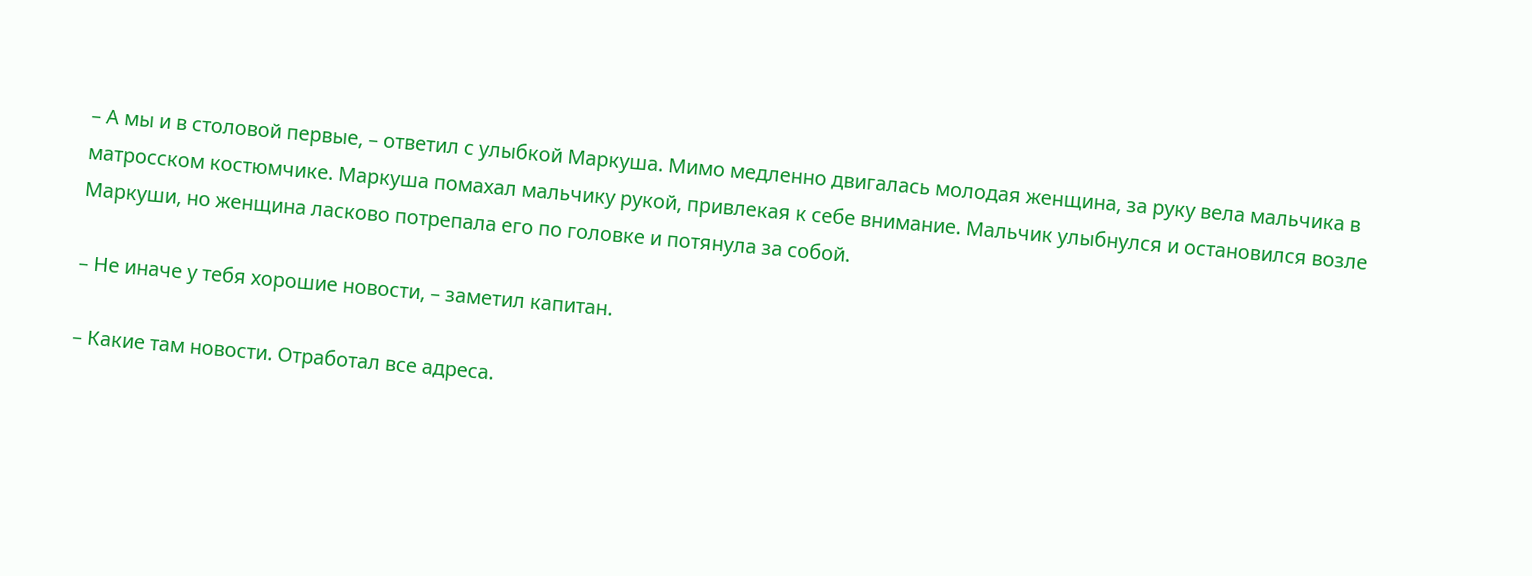– А мы и в столовой первые, – ответил с улыбкой Маркуша. Мимо медленно двигалась молодая женщина, за руку вела мальчика в матросском костюмчике. Маркуша помахал мальчику рукой, привлекая к себе внимание. Мальчик улыбнулся и остановился возле Маркуши, но женщина ласково потрепала его по головке и потянула за собой.

– Не иначе у тебя хорошие новости, – заметил капитан.

– Какие там новости. Отработал все адреса.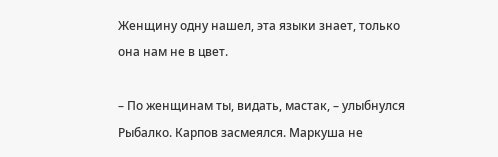Женщину одну нашел, эта языки знает, только она нам не в цвет.

– По женщинам ты, видать, мастак, – улыбнулся Рыбалко. Карпов засмеялся. Маркуша не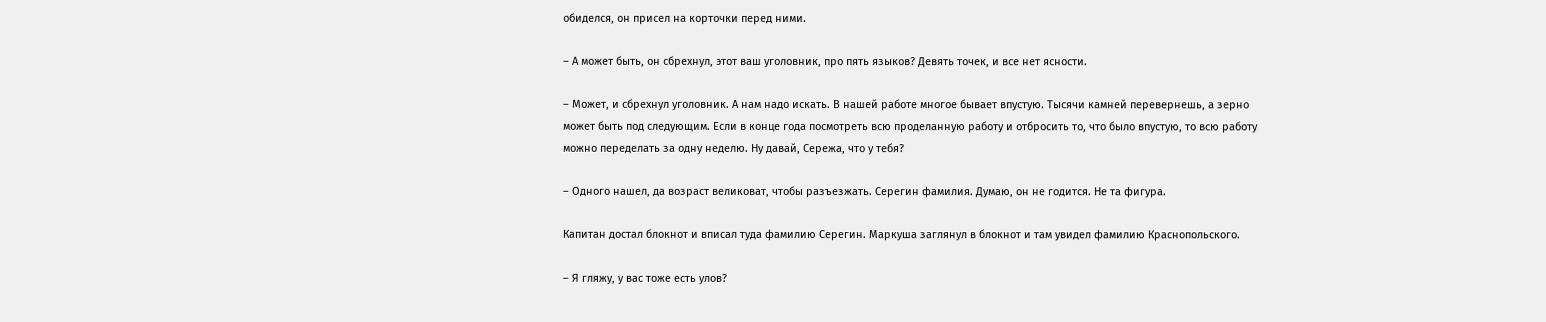обиделся, он присел на корточки перед ними.

– А может быть, он сбрехнул, этот ваш уголовник, про пять языков? Девять точек, и все нет ясности.

– Может, и сбрехнул уголовник. А нам надо искать. В нашей работе многое бывает впустую. Тысячи камней перевернешь, а зерно может быть под следующим. Если в конце года посмотреть всю проделанную работу и отбросить то, что было впустую, то всю работу можно переделать за одну неделю. Ну давай, Сережа, что у тебя?

– Одного нашел, да возраст великоват, чтобы разъезжать. Серегин фамилия. Думаю, он не годится. Не та фигура.

Капитан достал блокнот и вписал туда фамилию Серегин. Маркуша заглянул в блокнот и там увидел фамилию Краснопольского.

– Я гляжу, у вас тоже есть улов?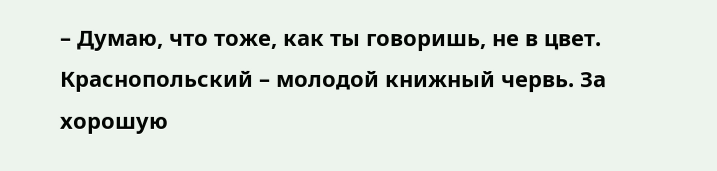– Думаю, что тоже, как ты говоришь, не в цвет. Краснопольский – молодой книжный червь. За хорошую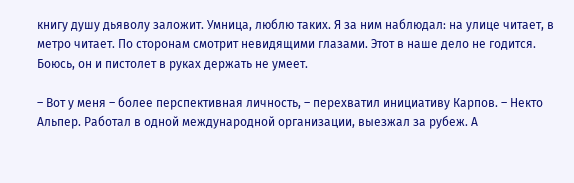книгу душу дьяволу заложит. Умница, люблю таких. Я за ним наблюдал: на улице читает, в метро читает. По сторонам смотрит невидящими глазами. Этот в наше дело не годится. Боюсь, он и пистолет в руках держать не умеет.

– Вот у меня – более перспективная личность, – перехватил инициативу Карпов. – Некто Альпер. Работал в одной международной организации, выезжал за рубеж. А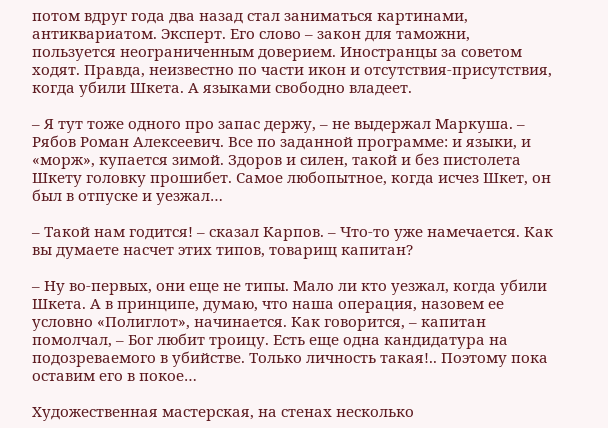потом вдруг года два назад стал заниматься картинами, антиквариатом. Эксперт. Его слово – закон для таможни, пользуется неограниченным доверием. Иностранцы за советом ходят. Правда, неизвестно по части икон и отсутствия-присутствия, когда убили Шкета. А языками свободно владеет.

– Я тут тоже одного про запас держу, – не выдержал Маркуша. – Рябов Роман Алексеевич. Все по заданной программе: и языки, и «морж», купается зимой. Здоров и силен, такой и без пистолета Шкету головку прошибет. Самое любопытное, когда исчез Шкет, он был в отпуске и уезжал…

– Такой нам годится! – сказал Карпов. – Что-то уже намечается. Как вы думаете насчет этих типов, товарищ капитан?

– Ну во-первых, они еще не типы. Мало ли кто уезжал, когда убили Шкета. А в принципе, думаю, что наша операция, назовем ее условно «Полиглот», начинается. Как говорится, – капитан помолчал, – Бог любит троицу. Есть еще одна кандидатура на подозреваемого в убийстве. Только личность такая!.. Поэтому пока оставим его в покое…

Художественная мастерская, на стенах несколько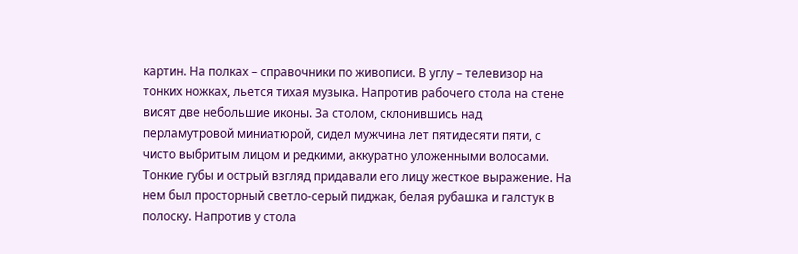картин. На полках – справочники по живописи. В углу – телевизор на тонких ножках, льется тихая музыка. Напротив рабочего стола на стене висят две небольшие иконы. За столом, склонившись над перламутровой миниатюрой, сидел мужчина лет пятидесяти пяти, с чисто выбритым лицом и редкими, аккуратно уложенными волосами. Тонкие губы и острый взгляд придавали его лицу жесткое выражение. На нем был просторный светло-серый пиджак, белая рубашка и галстук в полоску. Напротив у стола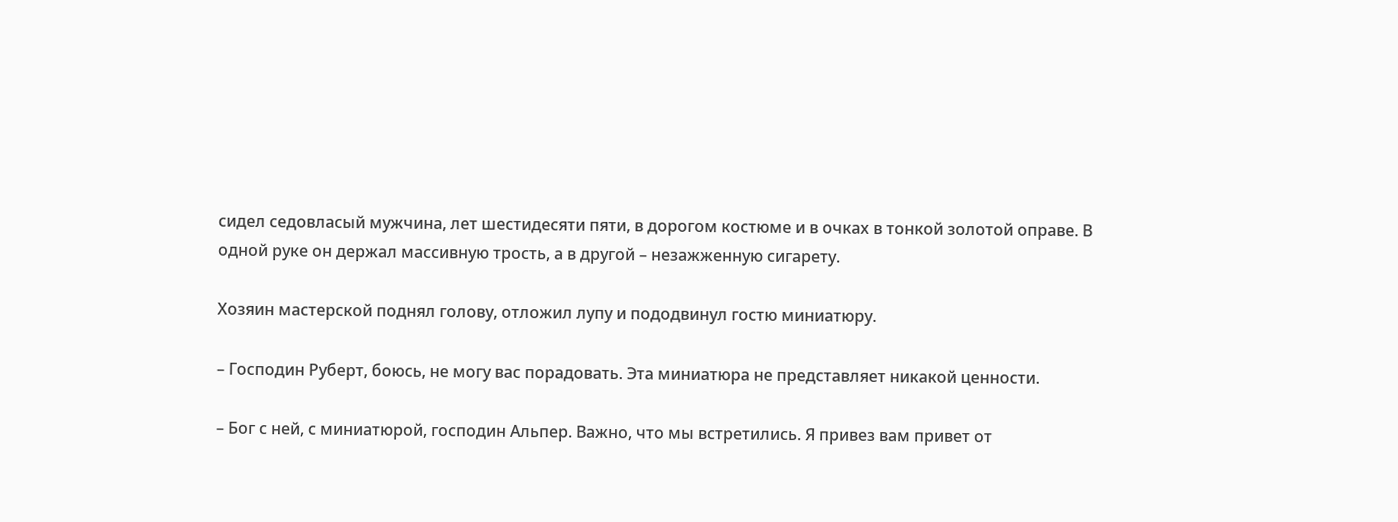сидел седовласый мужчина, лет шестидесяти пяти, в дорогом костюме и в очках в тонкой золотой оправе. В одной руке он держал массивную трость, а в другой – незажженную сигарету.

Хозяин мастерской поднял голову, отложил лупу и пододвинул гостю миниатюру.

– Господин Руберт, боюсь, не могу вас порадовать. Эта миниатюра не представляет никакой ценности.

– Бог с ней, с миниатюрой, господин Альпер. Важно, что мы встретились. Я привез вам привет от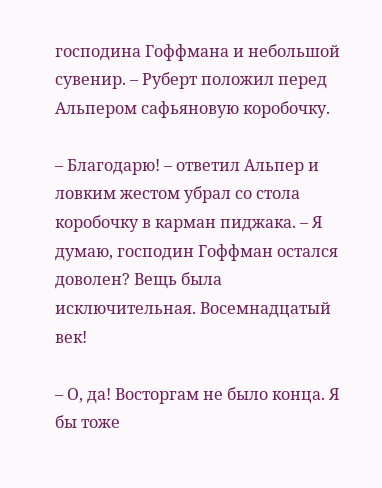господина Гоффмана и небольшой сувенир. – Руберт положил перед Альпером сафьяновую коробочку.

– Благодарю! – ответил Альпер и ловким жестом убрал со стола коробочку в карман пиджака. – Я думаю, господин Гоффман остался доволен? Вещь была исключительная. Восемнадцатый век!

– О, да! Восторгам не было конца. Я бы тоже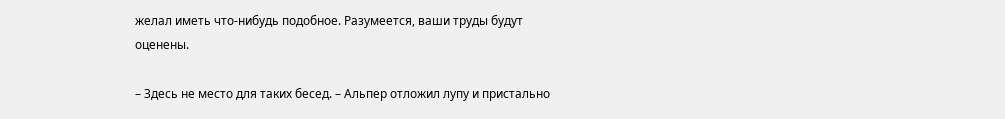желал иметь что-нибудь подобное. Разумеется, ваши труды будут оценены.

– Здесь не место для таких бесед. – Альпер отложил лупу и пристально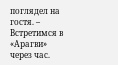поглядел на гостя. – Встретимся в «Арагви» через час.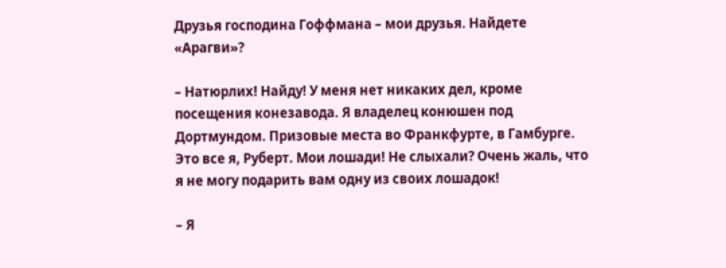Друзья господина Гоффмана – мои друзья. Найдете «Арагви»?

– Натюрлих! Найду! У меня нет никаких дел, кроме посещения конезавода. Я владелец конюшен под Дортмундом. Призовые места во Франкфурте, в Гамбурге. Это все я, Руберт. Мои лошади! Не слыхали? Очень жаль, что я не могу подарить вам одну из своих лошадок!

– Я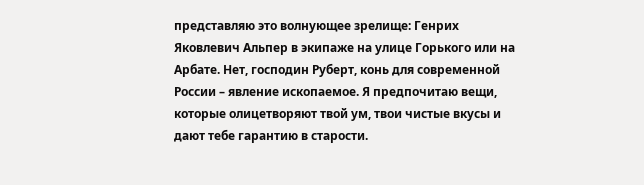представляю это волнующее зрелище: Генрих Яковлевич Альпер в экипаже на улице Горького или на Арбате. Нет, господин Руберт, конь для современной России – явление ископаемое. Я предпочитаю вещи, которые олицетворяют твой ум, твои чистые вкусы и дают тебе гарантию в старости.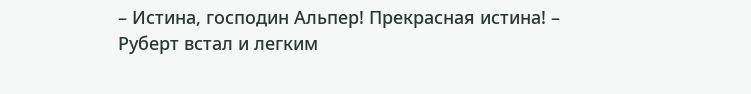– Истина, господин Альпер! Прекрасная истина! – Руберт встал и легким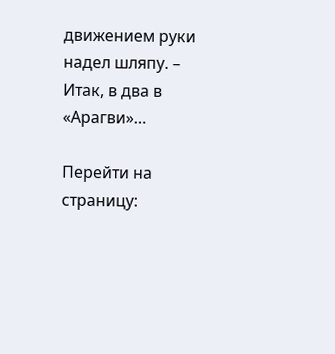движением руки надел шляпу. – Итак, в два в «Арагви»…

Перейти на страницу: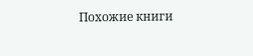Похожие книги